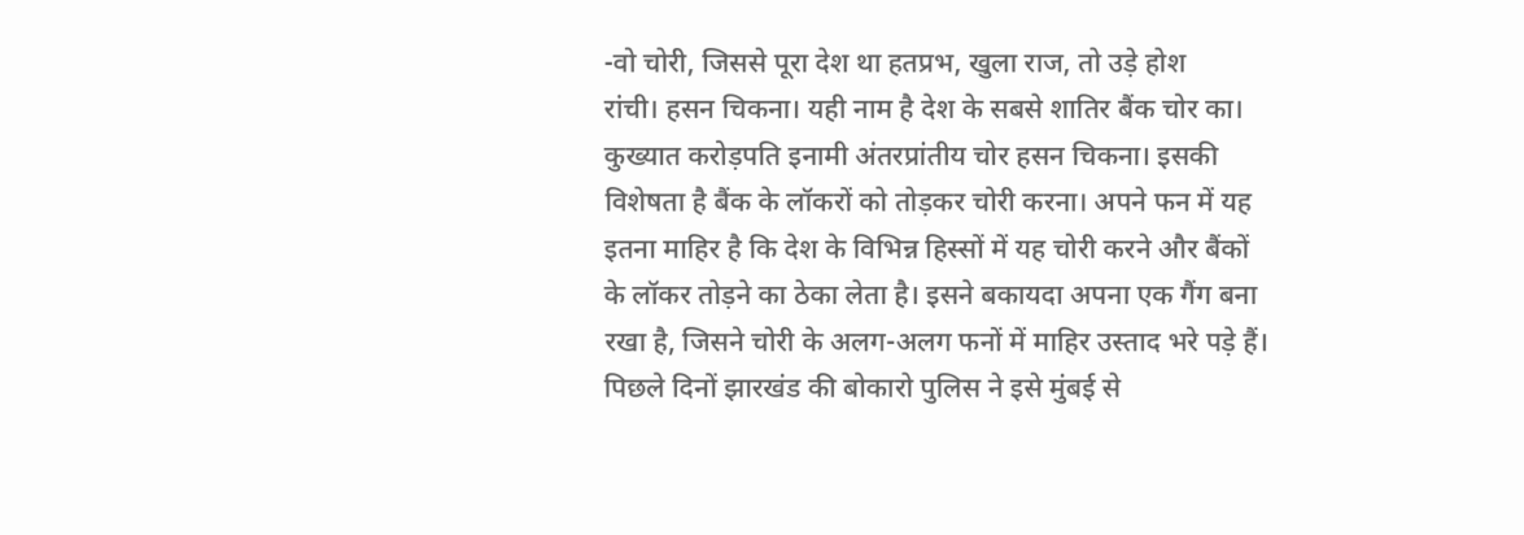-वो चोरी, जिससे पूरा देश था हतप्रभ, खुला राज, तो उड़े होश
रांची। हसन चिकना। यही नाम है देश के सबसे शातिर बैंक चोर का। कुख्यात करोड़पति इनामी अंतरप्रांतीय चोर हसन चिकना। इसकी विशेषता है बैंक के लॉकरों को तोड़कर चोरी करना। अपने फन में यह इतना माहिर है कि देश के विभिन्न हिस्सों में यह चोरी करने और बैंकों के लॉकर तोड़ने का ठेका लेता है। इसने बकायदा अपना एक गैंग बना रखा है, जिसने चोरी के अलग-अलग फनों में माहिर उस्ताद भरे पड़े हैं। पिछले दिनों झारखंड की बोकारो पुलिस ने इसे मुंबई से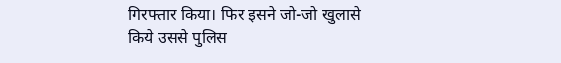गिरफ्तार किया। फिर इसने जो-जो खुलासे किये उससे पुलिस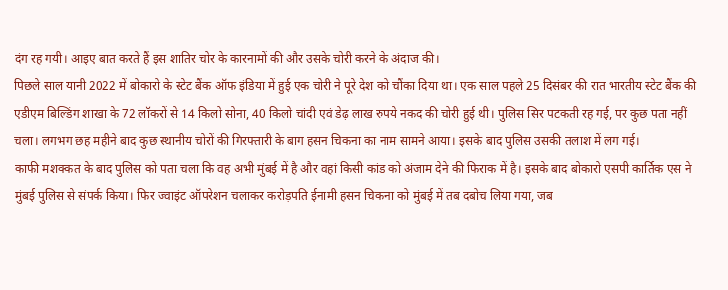दंग रह गयी। आइए बात करते हैं इस शातिर चोर के कारनामों की और उसके चोरी करने के अंदाज की।
पिछले साल यानी 2022 में बोकारो के स्टेट बैंक ऑफ इंडिया में हुई एक चोरी ने पूरे देश को चौंका दिया था। एक साल पहले 25 दिसंबर की रात भारतीय स्टेट बैंक की एडीएम बिल्डिंग शाखा के 72 लॉकरों से 14 किलो सोना, 40 किलो चांदी एवं डेढ़ लाख रुपये नकद की चोरी हुई थी। पुलिस सिर पटकती रह गई, पर कुछ पता नहीं चला। लगभग छह महीने बाद कुछ स्थानीय चोरों की गिरफ्तारी के बाग हसन चिकना का नाम सामने आया। इसके बाद पुलिस उसकी तलाश में लग गई।
काफी मशक्कत के बाद पुलिस को पता चला कि वह अभी मुंबई में है और वहां किसी कांड को अंजाम देने की फिराक में है। इसके बाद बोकारो एसपी कार्तिक एस ने मुंबई पुलिस से संपर्क किया। फिर ज्वाइंट ऑपरेशन चलाकर करोड़पति ईनामी हसन चिकना को मुंबई में तब दबोच लिया गया, जब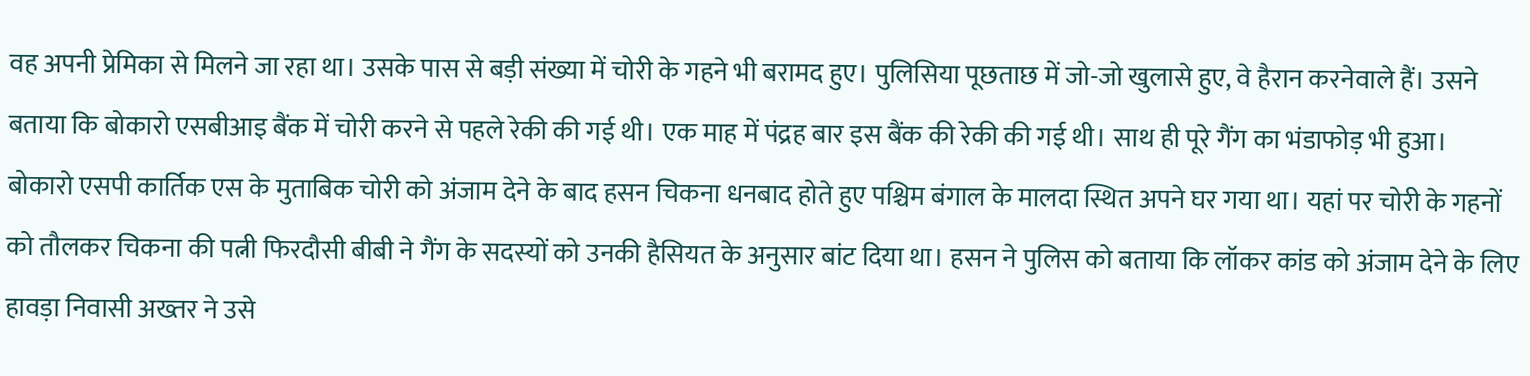वह अपनी प्रेमिका से मिलने जा रहा था। उसके पास से बड़ी संख्या में चोरी के गहने भी बरामद हुए। पुलिसिया पूछताछ में जो-जो खुलासे हुए, वे हैरान करनेवाले हैं। उसने बताया कि बोकारो एसबीआइ बैंक में चोरी करने से पहले रेकी की गई थी। एक माह में पंद्रह बार इस बैंक की रेकी की गई थी। साथ ही पूरे गैंग का भंडाफोड़ भी हुआ।
बोकारो एसपी कार्तिक एस के मुताबिक चोरी को अंजाम देने के बाद हसन चिकना धनबाद होते हुए पश्चिम बंगाल के मालदा स्थित अपने घर गया था। यहां पर चोरी के गहनों को तौलकर चिकना की पत्नी फिरदौसी बीबी ने गैंग के सदस्यों को उनकी हैसियत के अनुसार बांट दिया था। हसन ने पुलिस को बताया कि लॉकर कांड को अंजाम देने के लिए हावड़ा निवासी अख्तर ने उसे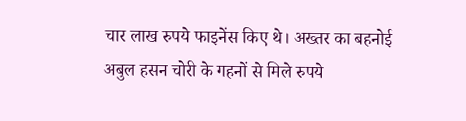चार लाख रुपये फाइनेंस किए थे। अख्तर का बहनोई अबुल हसन चोरी के गहनों से मिले रुपये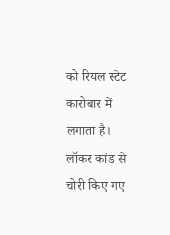को रियल स्टेट कारोबार में लगाता है। लॉकर कांड से चोरी किए गए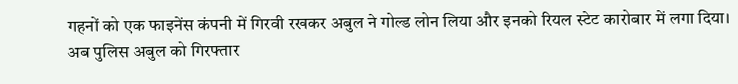गहनों को एक फाइनेंस कंपनी में गिरवी रखकर अबुल ने गोल्ड लोन लिया और इनको रियल स्टेट कारोबार में लगा दिया।
अब पुलिस अबुल को गिरफ्तार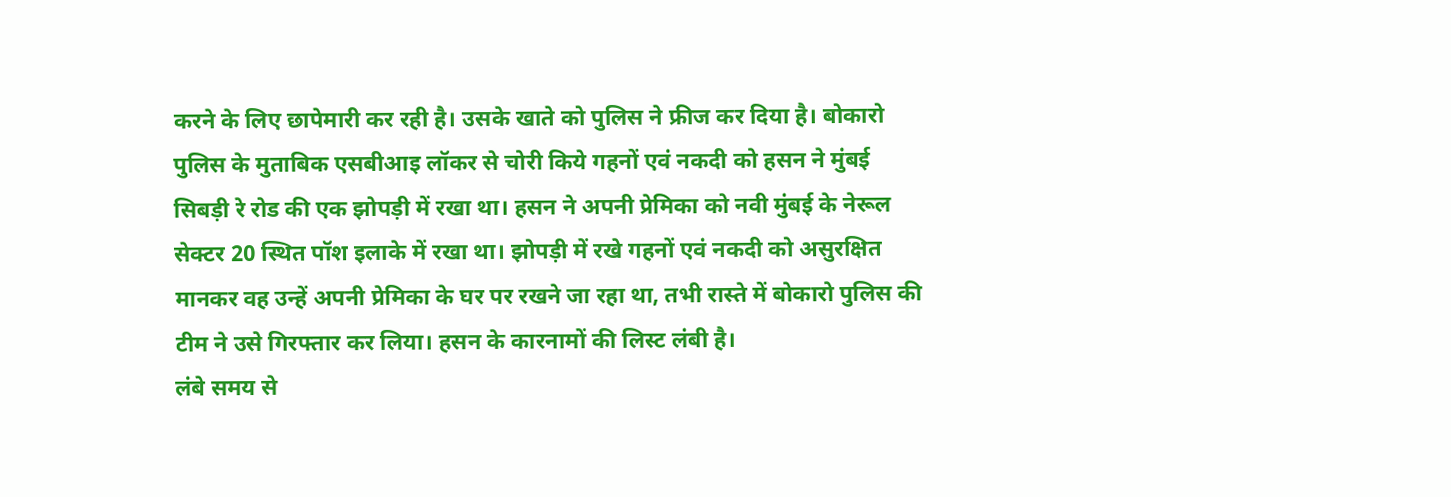करने के लिए छापेमारी कर रही है। उसके खाते को पुलिस ने फ्रीज कर दिया है। बोकारो पुलिस के मुताबिक एसबीआइ लॉकर से चोरी किये गहनों एवं नकदी को हसन ने मुंबई सिबड़ी रे रोड की एक झोपड़ी में रखा था। हसन ने अपनी प्रेमिका को नवी मुंबई के नेरूल सेक्टर 20 स्थित पॉश इलाके में रखा था। झोपड़ी में रखे गहनों एवं नकदी को असुरक्षित मानकर वह उन्हें अपनी प्रेमिका के घर पर रखने जा रहा था, तभी रास्ते में बोकारो पुलिस की टीम ने उसे गिरफ्तार कर लिया। हसन के कारनामों की लिस्ट लंबी है।
लंबे समय से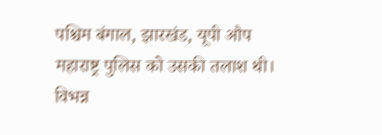पश्चिम बंगाल, झारखंड, यूपी औप महाराष्ट्र पुलिस को उसकी तलाश थी। विभन्न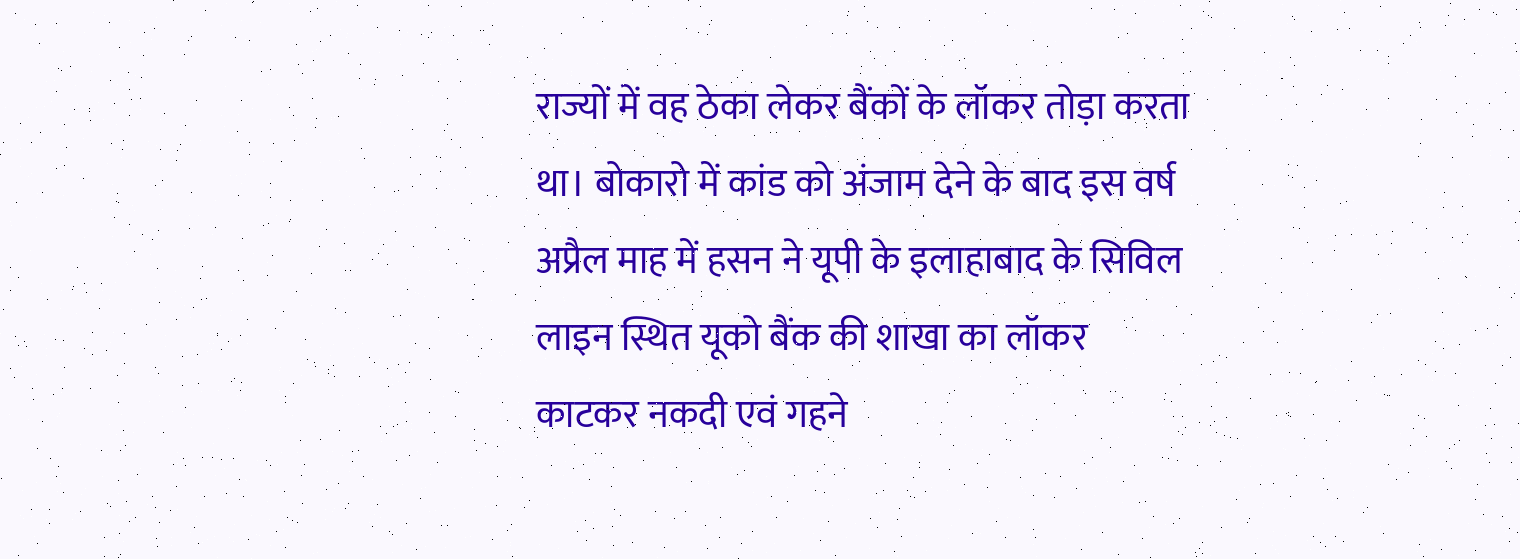राज्यों में वह ठेका लेकर बैंकों के लॉकर तोड़ा करता था। बोकारो में कांड को अंजाम देने के बाद इस वर्ष अप्रैल माह में हसन ने यूपी के इलाहाबाद के सिविल लाइन स्थित यूको बैंक की शाखा का लॉकर काटकर नकदी एवं गहने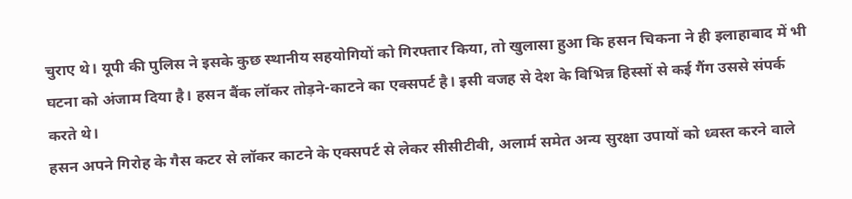चुराए थे। यूपी की पुलिस ने इसके कुछ स्थानीय सहयोगियों को गिरफ्तार किया, तो खुलासा हुआ कि हसन चिकना ने ही इलाहाबाद में भी घटना को अंजाम दिया है। हसन बैंक लॉकर तोड़ने-काटने का एक्सपर्ट है। इसी वजह से देश के विभिन्न हिस्सों से कई गैंग उससे संपर्क करते थे।
हसन अपने गिरोह के गैस कटर से लॉकर काटने के एक्सपर्ट से लेकर सीसीटीवी, अलार्म समेत अन्य सुरक्षा उपायों को ध्वस्त करने वाले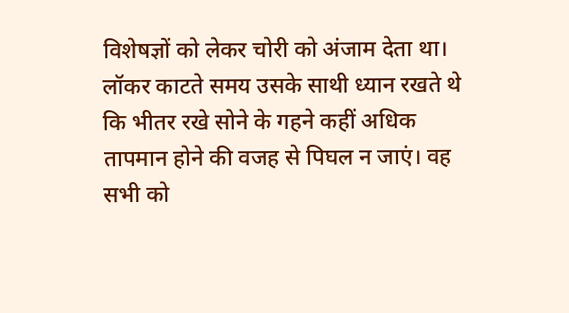विशेषज्ञों को लेकर चोरी को अंजाम देता था। लॉकर काटते समय उसके साथी ध्यान रखते थे कि भीतर रखे सोने के गहने कहीं अधिक तापमान होने की वजह से पिघल न जाएं। वह सभी को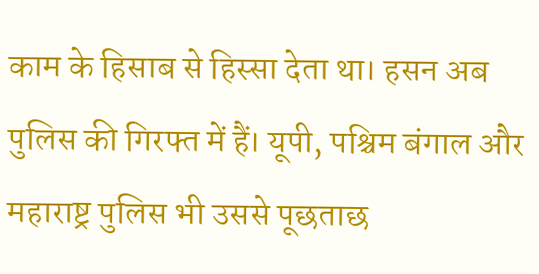काम के हिसाब से हिस्सा देता था। हसन अब पुलिस की गिरफ्त में हैं। यूपी, पश्चिम बंगाल और महाराष्ट्र पुलिस भी उससे पूछताछ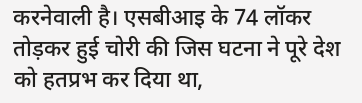करनेवाली है। एसबीआइ के 74 लॉकर तोड़कर हुई चोरी की जिस घटना ने पूरे देश को हतप्रभ कर दिया था,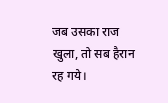जब उसका राज खुला, तो सब हैरान रह गये।